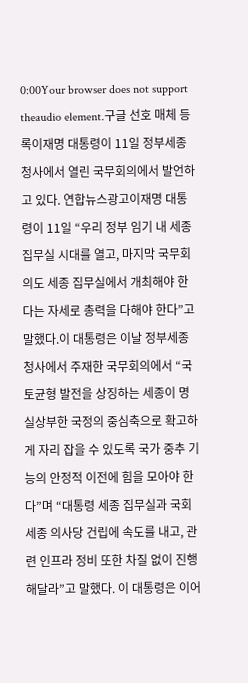0:00Your browser does not support theaudio element.구글 선호 매체 등록이재명 대통령이 11일 정부세종청사에서 열린 국무회의에서 발언하고 있다. 연합뉴스광고이재명 대통령이 11일 “우리 정부 임기 내 세종 집무실 시대를 열고, 마지막 국무회의도 세종 집무실에서 개최해야 한다는 자세로 총력을 다해야 한다”고 말했다.이 대통령은 이날 정부세종청사에서 주재한 국무회의에서 “국토균형 발전을 상징하는 세종이 명실상부한 국정의 중심축으로 확고하게 자리 잡을 수 있도록 국가 중추 기능의 안정적 이전에 힘을 모아야 한다”며 “대통령 세종 집무실과 국회 세종 의사당 건립에 속도를 내고, 관련 인프라 정비 또한 차질 없이 진행해달라”고 말했다. 이 대통령은 이어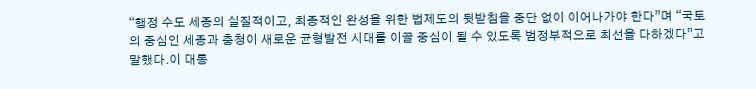“행정 수도 세종의 실질적이고, 최종적인 완성을 위한 법제도의 뒷받침을 중단 없이 이어나가야 한다”며 “국토의 중심인 세종과 충청이 새로운 균형발전 시대를 이끌 중심이 될 수 있도록 범정부적으로 최선을 다하겠다”고 말했다.이 대통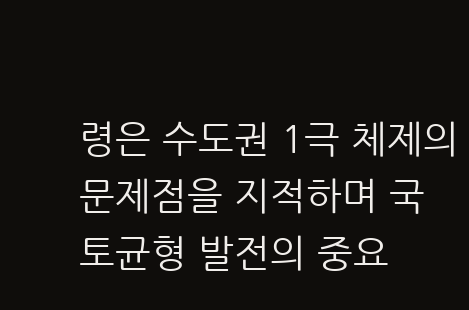령은 수도권 1극 체제의 문제점을 지적하며 국토균형 발전의 중요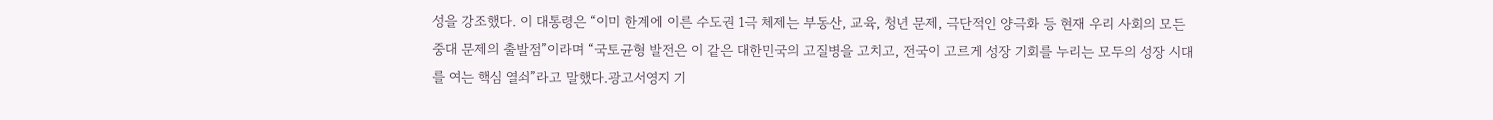성을 강조했다. 이 대통령은 “이미 한계에 이른 수도권 1극 체제는 부동산, 교육, 청년 문제, 극단적인 양극화 등 현재 우리 사회의 모든 중대 문제의 출발점”이라며 “국토균형 발전은 이 같은 대한민국의 고질병을 고치고, 전국이 고르게 성장 기회를 누리는 모두의 성장 시대를 여는 핵심 열쇠”라고 말했다.광고서영지 기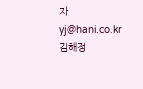자 yj@hani.co.kr 김해정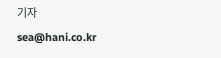기자 sea@hani.co.kr